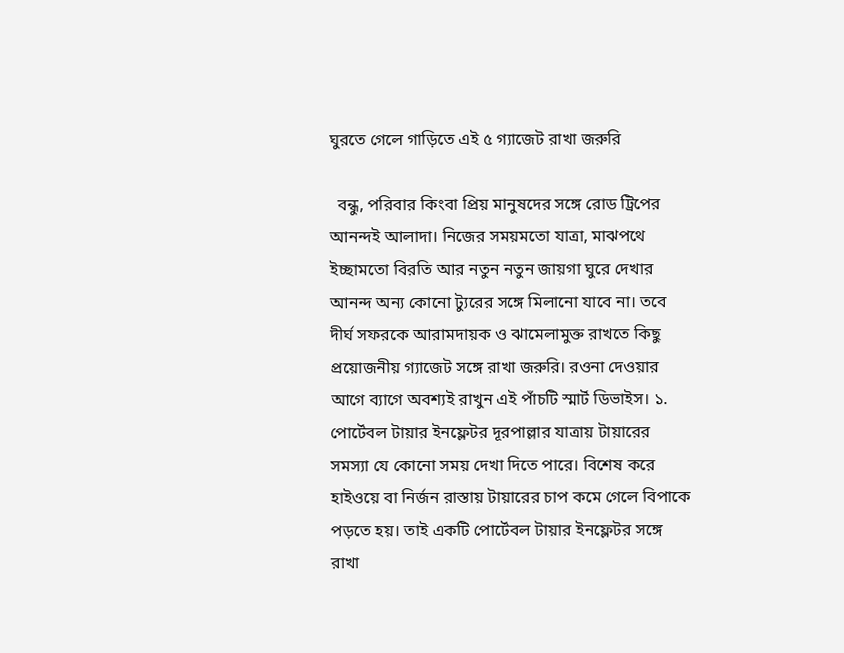ঘুরতে গেলে গাড়িতে এই ৫ গ্যাজেট রাখা জরুরি

  বন্ধু, পরিবার কিংবা প্রিয় মানুষদের সঙ্গে রোড ট্রিপের আনন্দই আলাদা। নিজের সময়মতো যাত্রা, মাঝপথে ইচ্ছামতো বিরতি আর নতুন নতুন জায়গা ঘুরে দেখার আনন্দ অন্য কোনো ট্যুরের সঙ্গে মিলানো যাবে না। তবে দীর্ঘ সফরকে আরামদায়ক ও ঝামেলামুক্ত রাখতে কিছু প্রয়োজনীয় গ্যাজেট সঙ্গে রাখা জরুরি। রওনা দেওয়ার আগে ব্যাগে অবশ্যই রাখুন এই পাঁচটি স্মার্ট ডিভাইস। ১. পোর্টেবল টায়ার ইনফ্লেটর দূরপাল্লার যাত্রায় টায়ারের সমস্যা যে কোনো সময় দেখা দিতে পারে। বিশেষ করে হাইওয়ে বা নির্জন রাস্তায় টায়ারের চাপ কমে গেলে বিপাকে পড়তে হয়। তাই একটি পোর্টেবল টায়ার ইনফ্লেটর সঙ্গে রাখা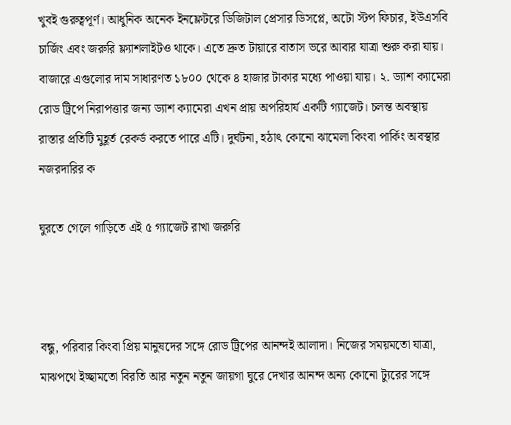খুবই গুরুত্বপূর্ণ। আধুনিক অনেক ইনফ্লেটরে ডিজিটাল প্রেসার ডিসপ্লে, অটো স্টপ ফিচার, ইউএসবি চার্জিং এবং জরুরি ফ্ল্যাশলাইটও থাকে। এতে দ্রুত টায়ারে বাতাস ভরে আবার যাত্রা শুরু করা যায়। বাজারে এগুলোর দাম সাধারণত ১৮০০ থেকে ৪ হাজার টাকার মধ্যে পাওয়া যায়। ২. ড্যাশ ক্যামেরা রোড ট্রিপে নিরাপত্তার জন্য ড্যাশ ক্যামেরা এখন প্রায় অপরিহার্য একটি গ্যাজেট। চলন্ত অবস্থায় রাস্তার প্রতিটি মুহূর্ত রেকর্ড করতে পারে এটি। দুর্ঘটনা, হঠাৎ কোনো ঝামেলা কিংবা পার্কিং অবস্থার নজরদারির ক

ঘুরতে গেলে গাড়িতে এই ৫ গ্যাজেট রাখা জরুরি



বন্ধু, পরিবার কিংবা প্রিয় মানুষদের সঙ্গে রোড ট্রিপের আনন্দই আলাদা। নিজের সময়মতো যাত্রা, মাঝপথে ইচ্ছামতো বিরতি আর নতুন নতুন জায়গা ঘুরে দেখার আনন্দ অন্য কোনো ট্যুরের সঙ্গে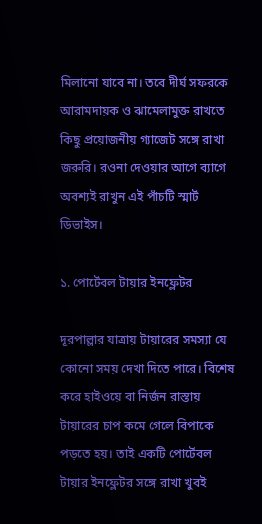মিলানো যাবে না। তবে দীর্ঘ সফরকে আরামদায়ক ও ঝামেলামুক্ত রাখতে কিছু প্রয়োজনীয় গ্যাজেট সঙ্গে রাখা জরুরি। রওনা দেওয়ার আগে ব্যাগে অবশ্যই রাখুন এই পাঁচটি স্মার্ট ডিভাইস।

১. পোর্টেবল টায়ার ইনফ্লেটর

দূরপাল্লার যাত্রায় টায়ারের সমস্যা যে কোনো সময় দেখা দিতে পারে। বিশেষ করে হাইওয়ে বা নির্জন রাস্তায় টায়ারের চাপ কমে গেলে বিপাকে পড়তে হয়। তাই একটি পোর্টেবল টায়ার ইনফ্লেটর সঙ্গে রাখা খুবই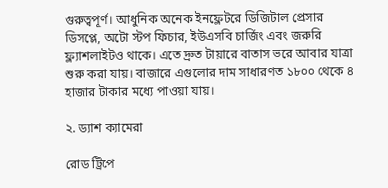গুরুত্বপূর্ণ। আধুনিক অনেক ইনফ্লেটরে ডিজিটাল প্রেসার ডিসপ্লে, অটো স্টপ ফিচার, ইউএসবি চার্জিং এবং জরুরি ফ্ল্যাশলাইটও থাকে। এতে দ্রুত টায়ারে বাতাস ভরে আবার যাত্রা শুরু করা যায়। বাজারে এগুলোর দাম সাধারণত ১৮০০ থেকে ৪ হাজার টাকার মধ্যে পাওয়া যায়।

২. ড্যাশ ক্যামেরা

রোড ট্রিপে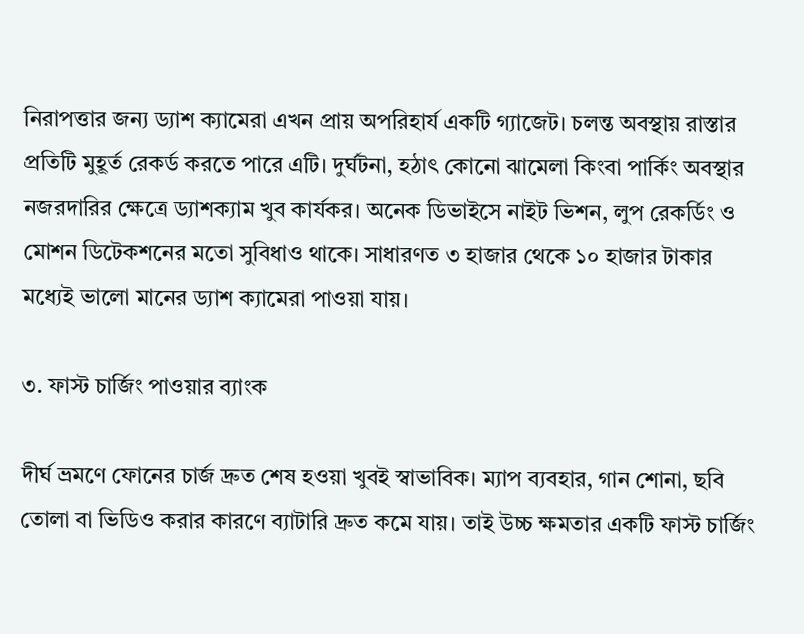নিরাপত্তার জন্য ড্যাশ ক্যামেরা এখন প্রায় অপরিহার্য একটি গ্যাজেট। চলন্ত অবস্থায় রাস্তার প্রতিটি মুহূর্ত রেকর্ড করতে পারে এটি। দুর্ঘটনা, হঠাৎ কোনো ঝামেলা কিংবা পার্কিং অবস্থার নজরদারির ক্ষেত্রে ড্যাশক্যাম খুব কার্যকর। অনেক ডিভাইসে নাইট ভিশন, লুপ রেকর্ডিং ও মোশন ডিটেকশনের মতো সুবিধাও থাকে। সাধারণত ৩ হাজার থেকে ১০ হাজার টাকার মধ্যেই ভালো মানের ড্যাশ ক্যামেরা পাওয়া যায়।

৩. ফাস্ট চার্জিং পাওয়ার ব্যাংক

দীর্ঘ ভ্রমণে ফোনের চার্জ দ্রুত শেষ হওয়া খুবই স্বাভাবিক। ম্যাপ ব্যবহার, গান শোনা, ছবি তোলা বা ভিডিও করার কারণে ব্যাটারি দ্রুত কমে যায়। তাই উচ্চ ক্ষমতার একটি ফাস্ট চার্জিং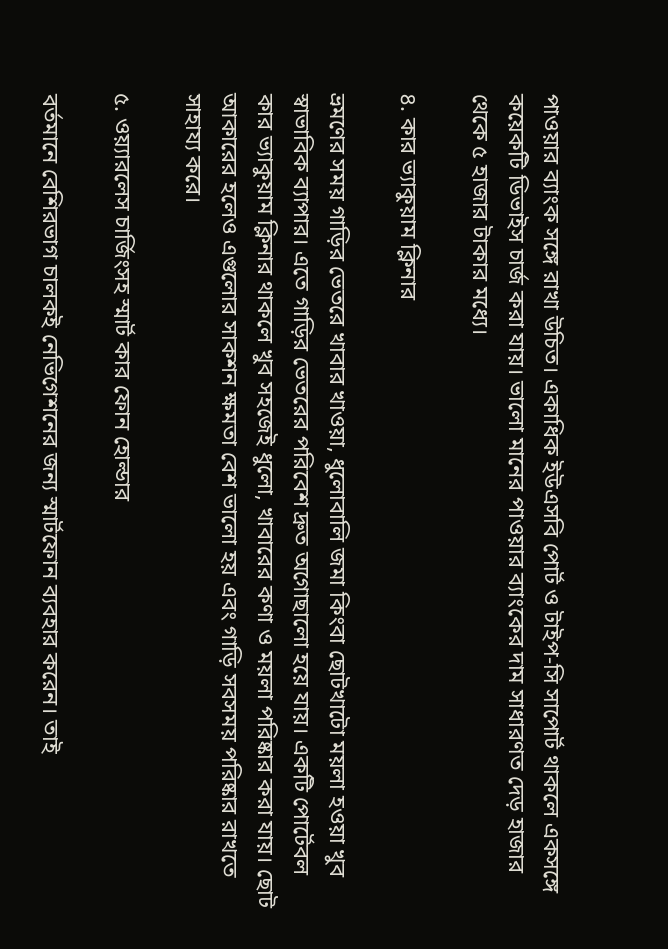পাওয়ার ব্যাংক সঙ্গে রাখা উচিত। একাধিক ইউএসবি পোর্ট ও টাইপ-সি সাপোর্ট থাকলে একসঙ্গে কয়েকটি ডিভাইস চার্জ করা যায়। ভালো মানের পাওয়ার ব্যাংকের দাম সাধারণত দেড় হাজার থেকে ৫ হাজার টাকার মধ্যে।

৪. কার ভ্যাকুয়াম ক্লিনার

ভ্রমণের সময় গাড়ির ভেতরে খাবার খাওয়া, ধুলোবালি জমা কিংবা ছোটখাটো ময়লা হওয়া খুব স্বাভাবিক ব্যাপার। এতে গাড়ির ভেতরের পরিবেশ দ্রুত অগোছালো হয়ে যায়। একটি পোর্টেবল কার ভ্যাকুয়াম ক্লিনার থাকলে খুব সহজেই ধুলো, খাবারের কণা ও ময়লা পরিষ্কার করা যায়। ছোট আকারের হলেও এগুলোর সাকশন ক্ষমতা বেশ ভালো হয় এবং গাড়ি সবসময় পরিষ্কার রাখতে সাহায্য করে।

৫. ওয়্যারলেস চার্জিংসহ স্মার্ট কার ফোন হোল্ডার

বর্তমানে বেশিরভাগ চালকই নেভিগেশনের জন্য স্মার্টফোন ব্যবহার করেন। তাই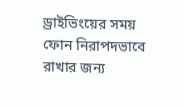ড্রাইভিংয়ের সময় ফোন নিরাপদভাবে রাখার জন্য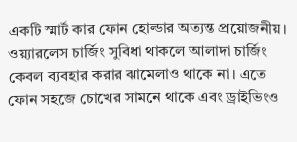একটি স্মার্ট কার ফোন হোল্ডার অত্যন্ত প্রয়োজনীয়। ওয়্যারলেস চার্জিং সুবিধা থাকলে আলাদা চার্জিং কেবল ব্যবহার করার ঝামেলাও থাকে না। এতে ফোন সহজে চোখের সামনে থাকে এবং ড্রাইভিংও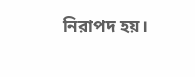নিরাপদ হয়।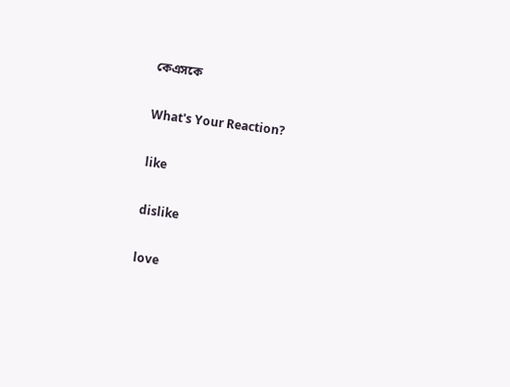কেএসকে

What's Your Reaction?

like

dislike

love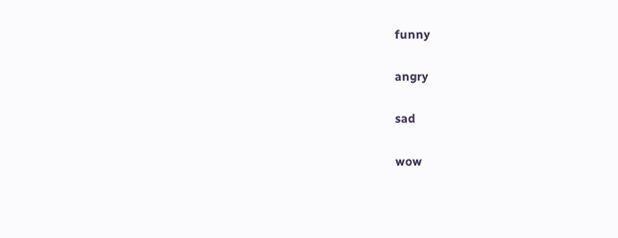funny

angry

sad

wow